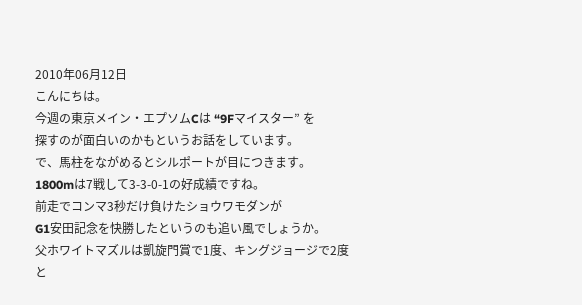2010年06月12日
こんにちは。
今週の東京メイン・エプソムCは “9Fマイスター” を
探すのが面白いのかもというお話をしています。
で、馬柱をながめるとシルポートが目につきます。
1800mは7戦して3-3-0-1の好成績ですね。
前走でコンマ3秒だけ負けたショウワモダンが
G1安田記念を快勝したというのも追い風でしょうか。
父ホワイトマズルは凱旋門賞で1度、キングジョージで2度と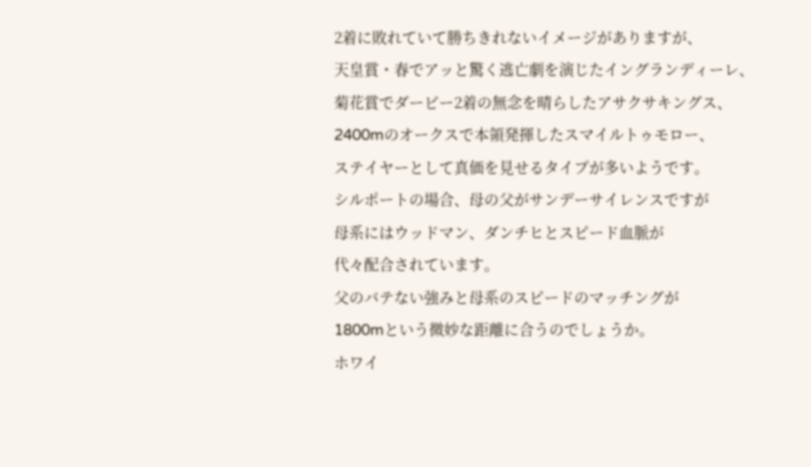2着に敗れていて勝ちきれないイメージがありますが、
天皇賞・春でアッと驚く逃亡劇を演じたイングランディーレ、
菊花賞でダービー2着の無念を晴らしたアサクサキングス、
2400mのオークスで本領発揮したスマイルトゥモロー、
ステイヤーとして真価を見せるタイプが多いようです。
シルポートの場合、母の父がサンデーサイレンスですが
母系にはウッドマン、ダンチヒとスピード血脈が
代々配合されています。
父のバテない強みと母系のスピードのマッチングが
1800mという微妙な距離に合うのでしょうか。
ホワイ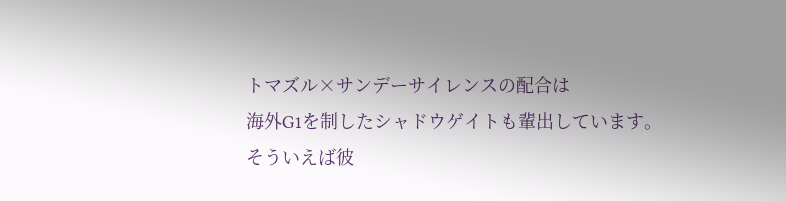トマズル×サンデーサイレンスの配合は
海外G1を制したシャドウゲイトも輩出しています。
そういえば彼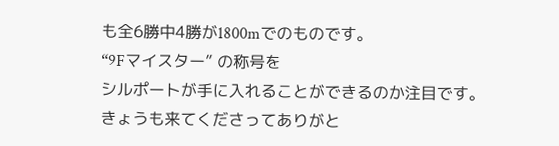も全6勝中4勝が1800mでのものです。
“9Fマイスター” の称号を
シルポートが手に入れることができるのか注目です。
きょうも来てくださってありがと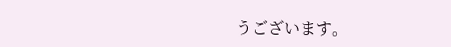うございます。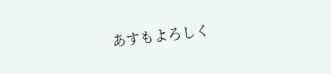あすもよろしく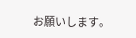お願いします。